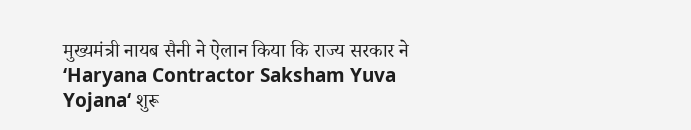मुख्यमंत्री नायब सैनी ने ऐलान किया कि राज्य सरकार ने ‘Haryana Contractor Saksham Yuva Yojana‘ शुरू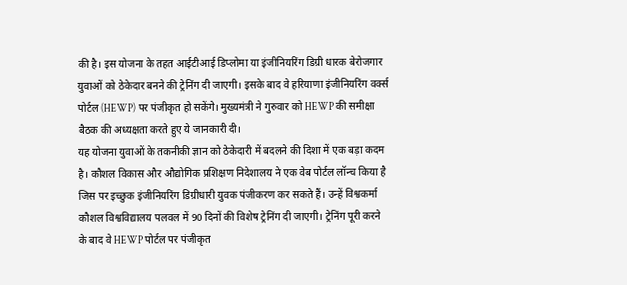की है। इस योजना के तहत आईटीआई डिप्लोमा या इंजीनियरिंग डिग्री धारक बेरोजगार युवाओं को ठेकेदार बनने की ट्रेनिंग दी जाएगी। इसके बाद वे हरियाणा इंजीनियरिंग वर्क्स पोर्टल (HEWP) पर पंजीकृत हो सकेंगे। मुख्यमंत्री ने गुरुवार को HEWP की समीक्षा बैठक की अध्यक्षता करते हुए ये जानकारी दी।
यह योजना युवाओं के तकनीकी ज्ञान को ठेकेदारी में बदलने की दिशा में एक बड़ा कदम है। कौशल विकास और औद्योगिक प्रशिक्षण निदेशालय ने एक वेब पोर्टल लॉन्च किया है जिस पर इच्छुक इंजीनियरिंग डिग्रीधारी युवक पंजीकरण कर सकते हैं। उन्हें विश्वकर्मा कौशल विश्वविद्यालय पलवल में 90 दिनों की विशेष ट्रेनिंग दी जाएगी। ट्रेनिंग पूरी करने के बाद वे HEWP पोर्टल पर पंजीकृत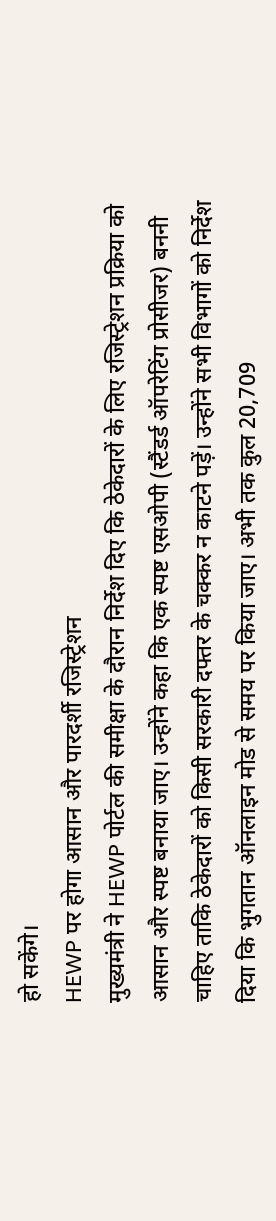हो सकेंगे।
HEWP पर होगा आसान और पारदर्शी रजिस्ट्रेशन
मुख्यमंत्री ने HEWP पोर्टल की समीक्षा के दौरान निर्देश दिए कि ठेकेदारों के लिए रजिस्ट्रेशन प्रक्रिया को आसान और स्पष्ट बनाया जाए। उन्होंने कहा कि एक स्पष्ट एसओपी (स्टैंडर्ड ऑपरेटिंग प्रोसीजर) बननी चाहिए ताकि ठेकेदारों को किसी सरकारी दफ्तर के चक्कर न काटने पड़ें। उन्होंने सभी विभागों को निर्देश दिया कि भुगतान ऑनलाइन मोड से समय पर किया जाए। अभी तक कुल 20,709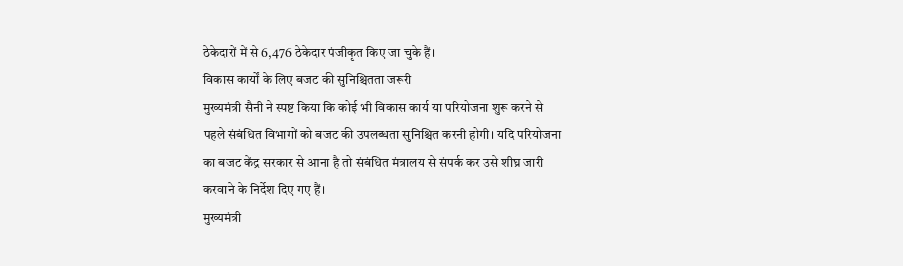ठेकेदारों में से 6,476 ठेकेदार पंजीकृत किए जा चुके हैं।
विकास कार्यों के लिए बजट की सुनिश्चितता जरूरी
मुख्यमंत्री सैनी ने स्पष्ट किया कि कोई भी विकास कार्य या परियोजना शुरू करने से पहले संबंधित विभागों को बजट की उपलब्धता सुनिश्चित करनी होगी। यदि परियोजना का बजट केंद्र सरकार से आना है तो संबंधित मंत्रालय से संपर्क कर उसे शीघ्र जारी करवाने के निर्देश दिए गए हैं।
मुख्यमंत्री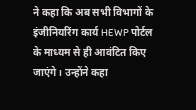ने कहा कि अब सभी विभागों के इंजीनियरिंग कार्य HEWP पोर्टल के माध्यम से ही आवंटित किए जाएंगे। उन्होंने कहा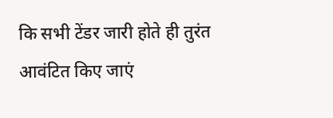कि सभी टेंडर जारी होते ही तुरंत आवंटित किए जाएं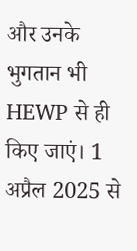और उनके भुगतान भी HEWP से ही किए जाएं। 1 अप्रैल 2025 से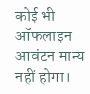कोई भी ऑफलाइन आवंटन मान्य नहीं होगा।